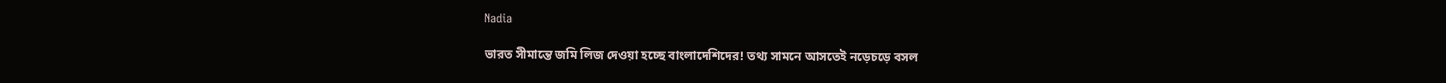Nadia

ভারত সীমান্তে জমি লিজ দেওয়া হচ্ছে বাংলাদেশিদের! তথ্য সামনে আসতেই নড়েচড়ে বসল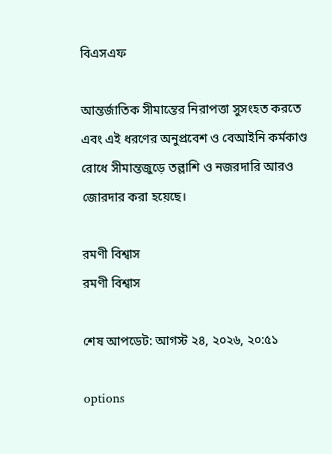বিএসএফ

আন্তর্জাতিক সীমান্তের নিরাপত্তা সুসংহত করতে এবং এই ধরণের অনুপ্রবেশ ও বেআইনি কর্মকাণ্ড রোধে সীমান্তজুড়ে তল্লাশি ও নজরদারি আরও জোরদার করা হয়েছে।

রমণী বিশ্বাস
রমণী বিশ্বাস

শেষ আপডেট: আগস্ট ২৪, ২০২৬, ২০:৫১

options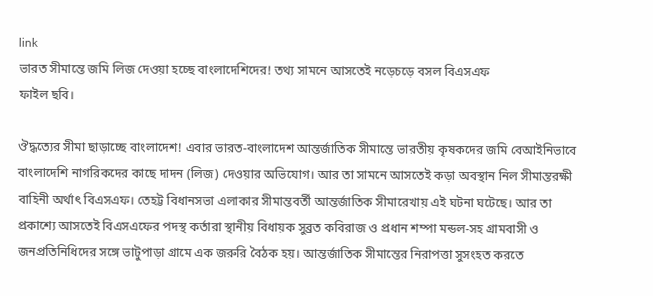link
ভারত সীমান্তে জমি লিজ দেওয়া হচ্ছে বাংলাদেশিদের! তথ্য সামনে আসতেই নড়েচড়ে বসল বিএসএফ
ফাইল ছবি।

ঔদ্ধত্যের সীমা ছাড়াচ্ছে বাংলাদেশ! এবার ভারত-বাংলাদেশ আন্তর্জাতিক সীমান্তে ভারতীয় কৃষকদের জমি বেআইনিভাবে বাংলাদেশি নাগরিকদের কাছে দাদন (লিজ) দেওয়ার অভিযোগ। আর তা সামনে আসতেই কড়া অবস্থান নিল সীমান্তরক্ষী বাহিনী অর্থাৎ বিএসএফ। তেহট্ট বিধানসভা এলাকার সীমান্তবর্তী আন্তর্জাতিক সীমারেখায় এই ঘটনা ঘটেছে। আর তা প্রকাশ্যে আসতেই বিএসএফের পদস্থ কর্তারা স্থানীয় বিধায়ক সুব্রত কবিরাজ ও প্রধান শম্পা মন্ডল-সহ গ্রামবাসী ও জনপ্রতিনিধিদের সঙ্গে ভাটুপাড়া গ্রামে এক জরুরি বৈঠক হয়। আন্তর্জাতিক সীমান্তের নিরাপত্তা সুসংহত করতে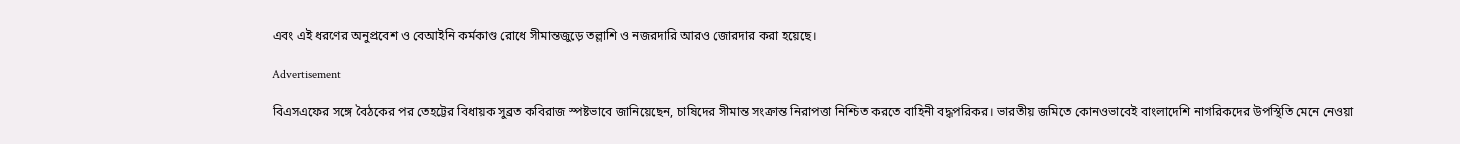এবং এই ধরণের অনুপ্রবেশ ও বেআইনি কর্মকাণ্ড রোধে সীমান্তজুড়ে তল্লাশি ও নজরদারি আরও জোরদার করা হয়েছে।

Advertisement

বিএসএফের সঙ্গে বৈঠকের পর তেহট্টের বিধায়ক সুব্রত কবিরাজ স্পষ্টভাবে জানিয়েছেন, চাষিদের সীমান্ত সংক্রান্ত নিরাপত্তা নিশ্চিত করতে বাহিনী বদ্ধপরিকর। ভারতীয় জমিতে কোনওভাবেই বাংলাদেশি নাগরিকদের উপস্থিতি মেনে নেওয়া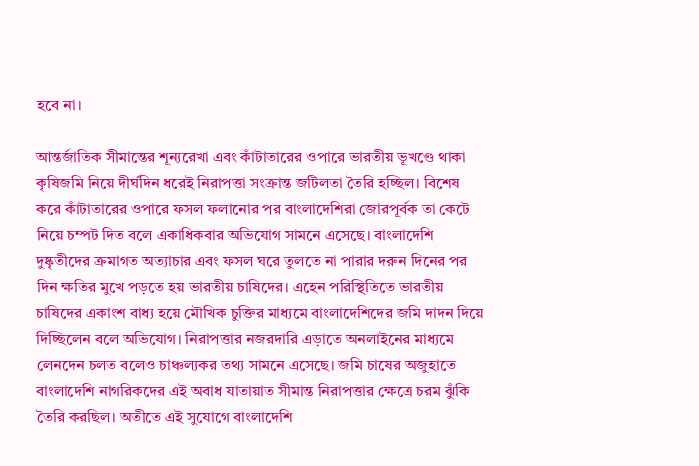হবে না।

আন্তর্জাতিক সীমান্তের শূন্যরেখা এবং কাঁটাতারের ওপারে ভারতীয় ভূখণ্ডে থাকা কৃষিজমি নিয়ে দীর্ঘদিন ধরেই নিরাপত্তা সংক্রান্ত জটিলতা তৈরি হচ্ছিল। বিশেষ করে কাঁটাতারের ওপারে ফসল ফলানোর পর বাংলাদেশিরা জোরপূর্বক তা কেটে নিয়ে চম্পট দিত বলে একাধিকবার অভিযোগ সামনে এসেছে। বাংলাদেশি দুষ্কৃতীদের ক্রমাগত অত্যাচার এবং ফসল ঘরে তুলতে না পারার দরুন দিনের পর দিন ক্ষতির মুখে পড়তে হয় ভারতীয় চাষিদের। এহেন পরিস্থিতিতে ভারতীয় চাষিদের একাংশ বাধ্য হয়ে মৌখিক চুক্তির মাধ্যমে বাংলাদেশিদের জমি দাদন দিয়ে দিচ্ছিলেন বলে অভিযোগ। নিরাপত্তার নজরদারি এড়াতে অনলাইনের মাধ্যমে লেনদেন চলত বলেও চাঞ্চল্যকর তথ্য সামনে এসেছে। জমি চাষের অজুহাতে বাংলাদেশি নাগরিকদের এই অবাধ যাতায়াত সীমান্ত নিরাপত্তার ক্ষেত্রে চরম ঝুঁকি তৈরি করছিল। অতীতে এই সুযোগে বাংলাদেশি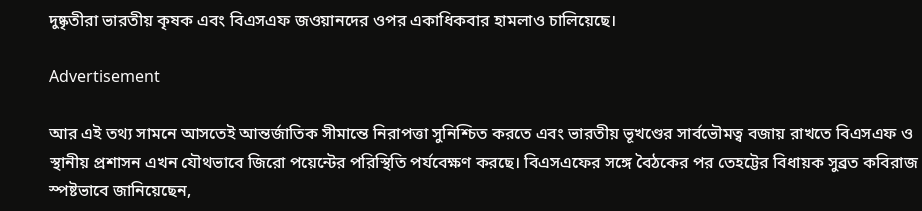দুষ্কৃতীরা ভারতীয় কৃষক এবং বিএসএফ জওয়ানদের ওপর একাধিকবার হামলাও চালিয়েছে।

Advertisement

আর এই তথ্য সামনে আসতেই আন্তর্জাতিক সীমান্তে নিরাপত্তা সুনিশ্চিত করতে এবং ভারতীয় ভূখণ্ডের সার্বভৌমত্ব বজায় রাখতে বিএসএফ ও স্থানীয় প্রশাসন এখন যৌথভাবে জিরো পয়েন্টের পরিস্থিতি পর্যবেক্ষণ করছে। বিএসএফের সঙ্গে বৈঠকের পর তেহট্টের বিধায়ক সুব্রত কবিরাজ স্পষ্টভাবে জানিয়েছেন,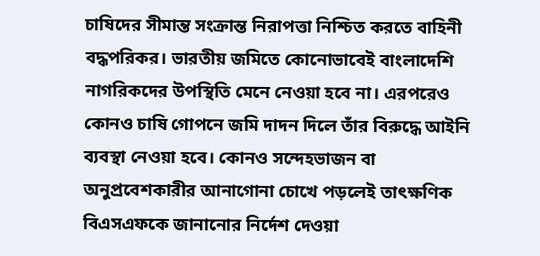চাষিদের সীমান্ত সংক্রান্ত নিরাপত্তা নিশ্চিত করতে বাহিনী বদ্ধপরিকর। ভারতীয় জমিতে কোনোভাবেই বাংলাদেশি নাগরিকদের উপস্থিতি মেনে নেওয়া হবে না। এরপরেও কোনও চাষি গোপনে জমি দাদন দিলে তাঁর বিরুদ্ধে আইনি ব্যবস্থা নেওয়া হবে। কোনও সন্দেহভাজন বা অনুপ্রবেশকারীর আনাগোনা চোখে পড়লেই তাৎক্ষণিক বিএসএফকে জানানোর নির্দেশ দেওয়া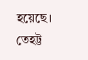হয়েছে। তেহট্ট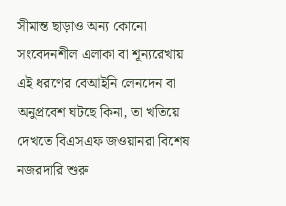সীমান্ত ছাড়াও অন্য কোনো সংবেদনশীল এলাকা বা শূন্যরেখায় এই ধরণের বেআইনি লেনদেন বা অনুপ্রবেশ ঘটছে কিনা, তা খতিয়ে দেখতে বিএসএফ জওয়ানরা বিশেষ নজরদারি শুরু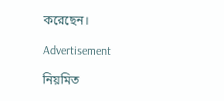করেছেন।

Advertisement

নিয়মিত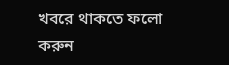খবরে থাকতে ফলো করুন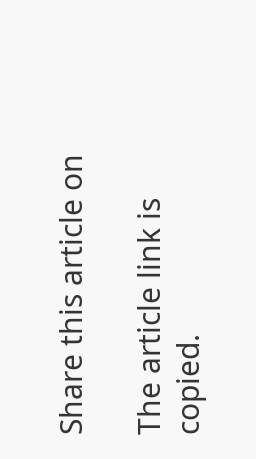Share this article on

The article link is copied.